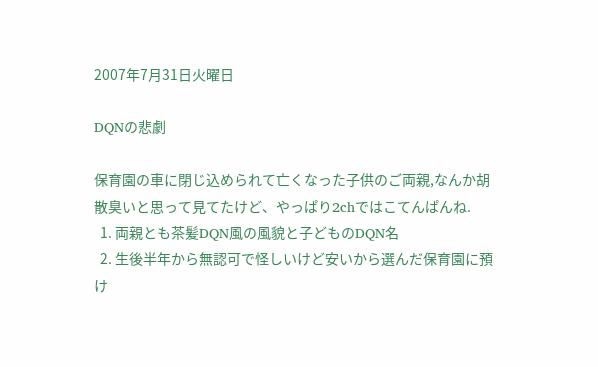2007年7月31日火曜日

DQNの悲劇

保育園の車に閉じ込められて亡くなった子供のご両親,なんか胡散臭いと思って見てたけど、やっぱり2chではこてんぱんね.
  1. 両親とも茶髪DQN風の風貌と子どものDQN名
  2. 生後半年から無認可で怪しいけど安いから選んだ保育園に預け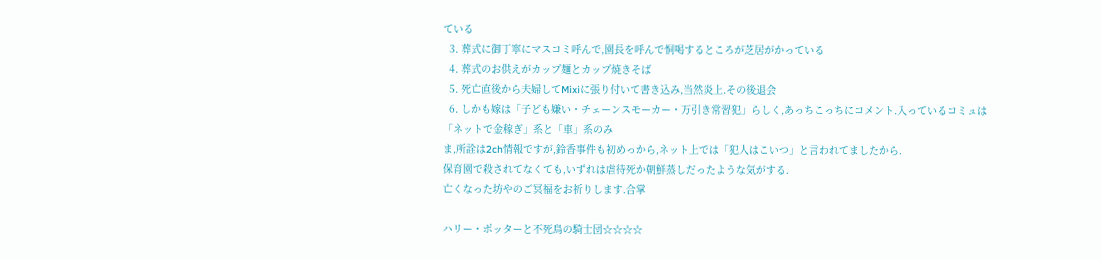ている
  3. 葬式に御丁寧にマスコミ呼んで,園長を呼んで恫喝するところが芝居がかっている
  4. 葬式のお供えがカップ麺とカップ焼きそば
  5. 死亡直後から夫婦してMixiに張り付いて書き込み,当然炎上.その後退会
  6. しかも嫁は「子ども嫌い・チェーンスモーカー・万引き常習犯」らしく,あっちこっちにコメント.入っているコミュは「ネットで金稼ぎ」系と「車」系のみ
ま,所詮は2ch情報ですが,鈴香事件も初めっから,ネット上では「犯人はこいつ」と言われてましたから.
保育園で殺されてなくても,いずれは虐待死か朝鮮蒸しだったような気がする.
亡くなった坊やのご冥福をお祈りします.合掌

ハリー・ポッターと不死鳥の騎士団☆☆☆☆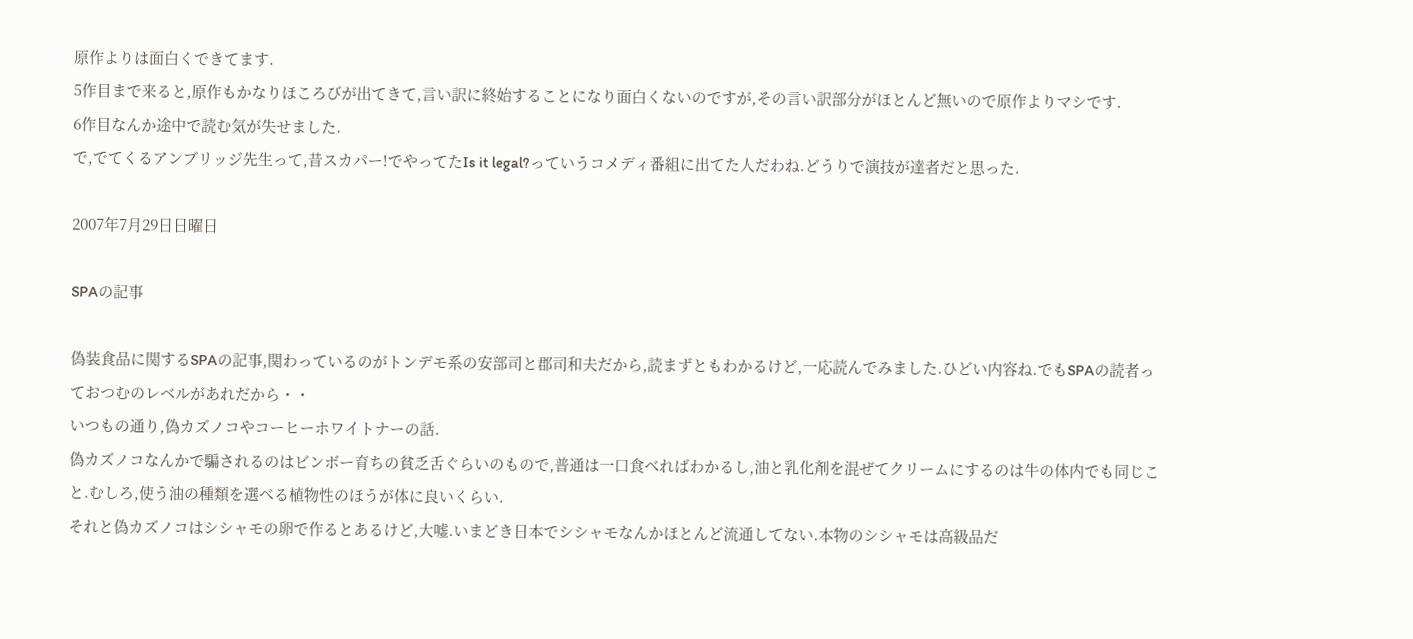原作よりは面白くできてます.
5作目まで来ると,原作もかなりほころびが出てきて,言い訳に終始することになり面白くないのですが,その言い訳部分がほとんど無いので原作よりマシです.
6作目なんか途中で読む気が失せました.
で,でてくるアンブリッジ先生って,昔スカパー!でやってたIs it legal?っていうコメディ番組に出てた人だわね.どうりで演技が達者だと思った.

2007年7月29日日曜日

SPAの記事

偽装食品に関するSPAの記事,関わっているのがトンデモ系の安部司と郡司和夫だから,読まずともわかるけど,一応読んでみました.ひどい内容ね.でもSPAの読者っておつむのレベルがあれだから・・
いつもの通り,偽カズノコやコーヒーホワイトナーの話.
偽カズノコなんかで騙されるのはビンボー育ちの貧乏舌ぐらいのもので,普通は一口食べればわかるし,油と乳化剤を混ぜてクリームにするのは牛の体内でも同じこと.むしろ,使う油の種類を選べる植物性のほうが体に良いくらい.
それと偽カズノコはシシャモの卵で作るとあるけど,大嘘.いまどき日本でシシャモなんかほとんど流通してない.本物のシシャモは高級品だ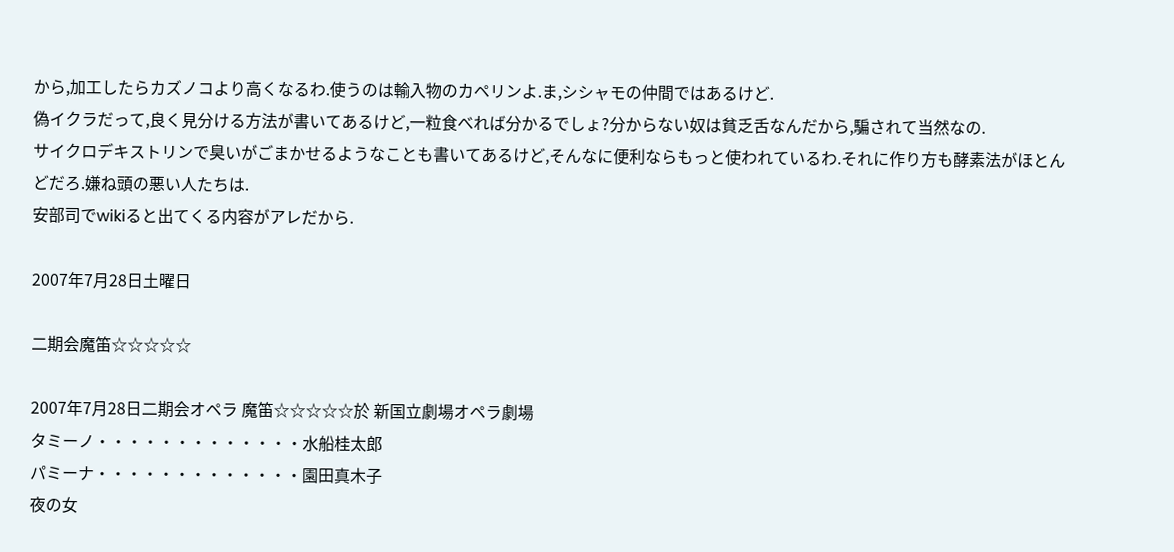から,加工したらカズノコより高くなるわ.使うのは輸入物のカペリンよ.ま,シシャモの仲間ではあるけど.
偽イクラだって,良く見分ける方法が書いてあるけど,一粒食べれば分かるでしょ?分からない奴は貧乏舌なんだから,騙されて当然なの.
サイクロデキストリンで臭いがごまかせるようなことも書いてあるけど,そんなに便利ならもっと使われているわ.それに作り方も酵素法がほとんどだろ.嫌ね頭の悪い人たちは.
安部司でwikiると出てくる内容がアレだから.

2007年7月28日土曜日

二期会魔笛☆☆☆☆☆

2007年7月28日二期会オペラ 魔笛☆☆☆☆☆於 新国立劇場オペラ劇場
タミーノ・・・・・・・・・・・・・水船桂太郎
パミーナ・・・・・・・・・・・・・園田真木子
夜の女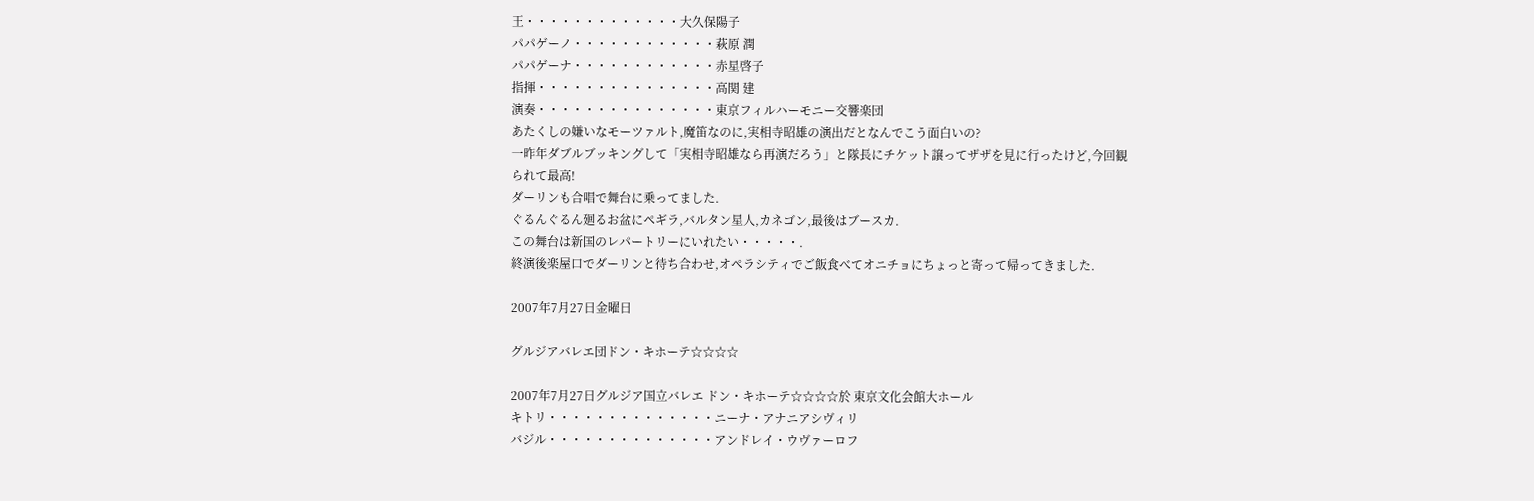王・・・・・・・・・・・・・大久保陽子
パパゲーノ・・・・・・・・・・・・萩原 潤
パパゲーナ・・・・・・・・・・・・赤星啓子
指揮・・・・・・・・・・・・・・・高関 建
演奏・・・・・・・・・・・・・・・東京フィルハーモニー交響楽団
あたくしの嫌いなモーツァルト,魔笛なのに,実相寺昭雄の演出だとなんでこう面白いの?
一昨年ダブルブッキングして「実相寺昭雄なら再演だろう」と隊長にチケット譲ってザザを見に行ったけど,今回観られて最高!
ダーリンも合唱で舞台に乗ってました.
ぐるんぐるん廻るお盆にペギラ,バルタン星人,カネゴン,最後はブースカ.
この舞台は新国のレパートリーにいれたい・・・・・.
終演後楽屋口でダーリンと待ち合わせ,オペラシティでご飯食べてオニチョにちょっと寄って帰ってきました.

2007年7月27日金曜日

グルジアバレエ団ドン・キホーテ☆☆☆☆

2007年7月27日グルジア国立バレエ ドン・キホーテ☆☆☆☆於 東京文化会館大ホール
キトリ・・・・・・・・・・・・・・ニーナ・アナニアシヴィリ
バジル・・・・・・・・・・・・・・アンドレイ・ウヴァーロフ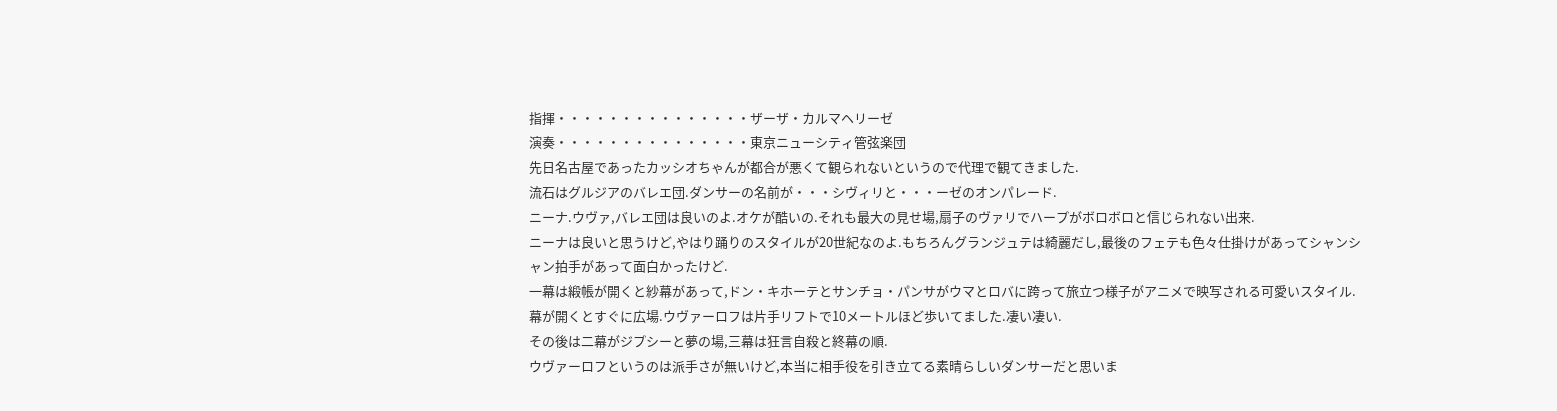指揮・・・・・・・・・・・・・・・ザーザ・カルマヘリーゼ
演奏・・・・・・・・・・・・・・・東京ニューシティ管弦楽団
先日名古屋であったカッシオちゃんが都合が悪くて観られないというので代理で観てきました.
流石はグルジアのバレエ団.ダンサーの名前が・・・シヴィリと・・・ーゼのオンパレード.
ニーナ.ウヴァ,バレエ団は良いのよ.オケが酷いの.それも最大の見せ場,扇子のヴァリでハープがボロボロと信じられない出来.
ニーナは良いと思うけど,やはり踊りのスタイルが20世紀なのよ.もちろんグランジュテは綺麗だし,最後のフェテも色々仕掛けがあってシャンシャン拍手があって面白かったけど.
一幕は緞帳が開くと紗幕があって,ドン・キホーテとサンチョ・パンサがウマとロバに跨って旅立つ様子がアニメで映写される可愛いスタイル.
幕が開くとすぐに広場.ウヴァーロフは片手リフトで10メートルほど歩いてました.凄い凄い.
その後は二幕がジプシーと夢の場,三幕は狂言自殺と終幕の順.
ウヴァーロフというのは派手さが無いけど,本当に相手役を引き立てる素晴らしいダンサーだと思いま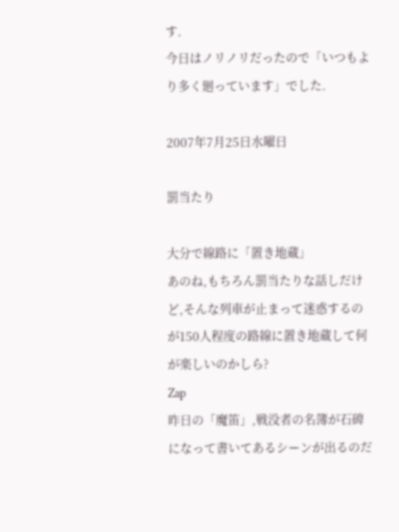す.
今日はノリノリだったので「いつもより多く廻っています」でした.

2007年7月25日水曜日

罰当たり

大分で線路に「置き地蔵」
あのね,もちろん罰当たりな話しだけど,そんな列車が止まって迷惑するのが150人程度の路線に置き地蔵して何が楽しいのかしら?
Zap
昨日の「魔笛」,戦没者の名簿が石碑になって書いてあるシーンが出るのだ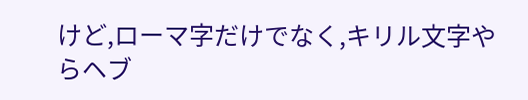けど,ローマ字だけでなく,キリル文字やらヘブ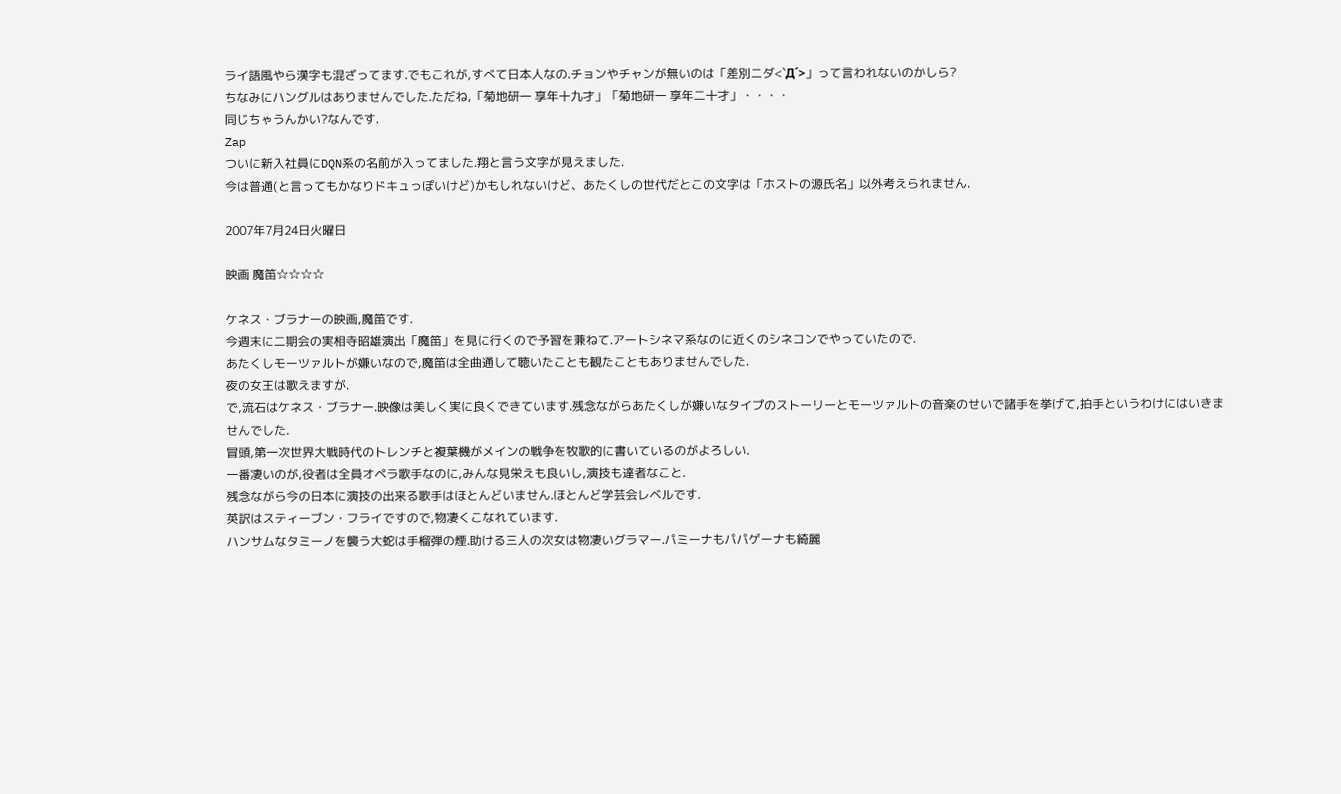ライ語風やら漢字も混ざってます.でもこれが,すべて日本人なの.チョンやチャンが無いのは「差別ニダ<`Д´>」って言われないのかしら?
ちなみにハングルはありませんでした.ただね,「菊地研一 享年十九才」「菊地研一 享年二十才」・・・・
同じちゃうんかい?なんです.
Zap
ついに新入社員にDQN系の名前が入ってました.翔と言う文字が見えました.
今は普通(と言ってもかなりドキュっぽいけど)かもしれないけど、あたくしの世代だとこの文字は「ホストの源氏名」以外考えられません.

2007年7月24日火曜日

映画 魔笛☆☆☆☆

ケネス・ブラナーの映画,魔笛です.
今週末に二期会の実相寺昭雄演出「魔笛」を見に行くので予習を兼ねて.アートシネマ系なのに近くのシネコンでやっていたので.
あたくしモーツァルトが嫌いなので,魔笛は全曲通して聴いたことも観たこともありませんでした.
夜の女王は歌えますが.
で,流石はケネス・ブラナー.映像は美しく実に良くできています.残念ながらあたくしが嫌いなタイプのストーリーとモーツァルトの音楽のせいで諸手を挙げて,拍手というわけにはいきませんでした.
冒頭,第一次世界大戦時代のトレンチと複葉機がメインの戦争を牧歌的に書いているのがよろしい.
一番凄いのが,役者は全員オペラ歌手なのに,みんな見栄えも良いし,演技も達者なこと.
残念ながら今の日本に演技の出来る歌手はほとんどいません.ほとんど学芸会レベルです.
英訳はスティーブン・フライですので,物凄くこなれています.
ハンサムなタミーノを襲う大蛇は手榴弾の煙.助ける三人の次女は物凄いグラマー.パミーナもパパゲーナも綺麗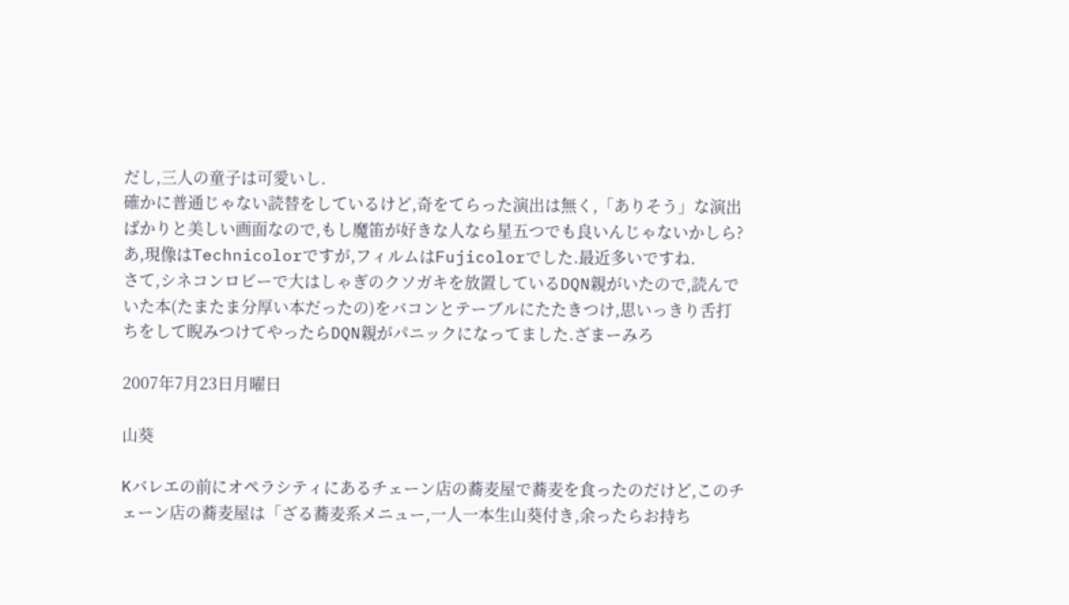だし,三人の童子は可愛いし.
確かに普通じゃない読替をしているけど,奇をてらった演出は無く,「ありそう」な演出ばかりと美しい画面なので,もし魔笛が好きな人なら星五つでも良いんじゃないかしら?
あ,現像はTechnicolorですが,フィルムはFujicolorでした.最近多いですね.
さて,シネコンロビーで大はしゃぎのクソガキを放置しているDQN親がいたので,読んでいた本(たまたま分厚い本だったの)をバコンとテーブルにたたきつけ,思いっきり舌打ちをして睨みつけてやったらDQN親がパニックになってました.ざまーみろ

2007年7月23日月曜日

山葵

Kバレエの前にオペラシティにあるチェーン店の蕎麦屋で蕎麦を食ったのだけど,このチェーン店の蕎麦屋は「ざる蕎麦系メニュー,一人一本生山葵付き,余ったらお持ち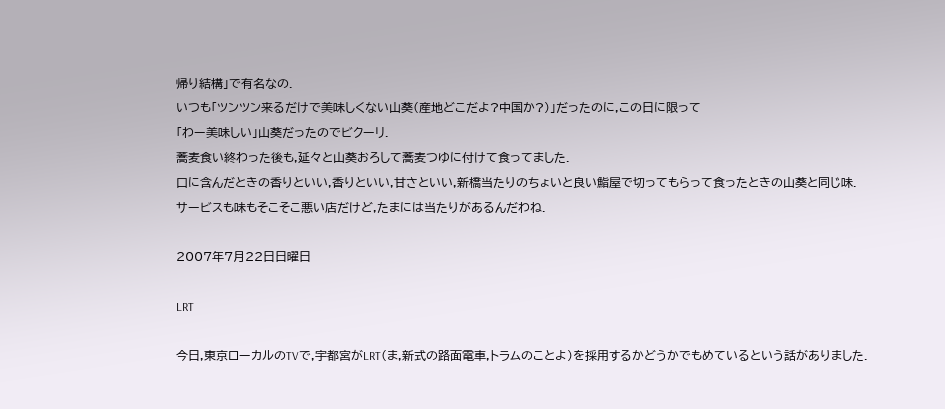帰り結構」で有名なの.
いつも「ツンツン来るだけで美味しくない山葵(産地どこだよ?中国か?)」だったのに,この日に限って
「わー美味しい」山葵だったのでビクーリ.
蕎麦食い終わった後も,延々と山葵おろして蕎麦つゆに付けて食ってました.
口に含んだときの香りといい,香りといい,甘さといい,新橋当たりのちょいと良い鮨屋で切ってもらって食ったときの山葵と同じ味.
サービスも味もそこそこ悪い店だけど,たまには当たりがあるんだわね.

2007年7月22日日曜日

LRT

今日,東京ローカルのTVで,宇都宮がLRT(ま,新式の路面電車,トラムのことよ)を採用するかどうかでもめているという話がありました.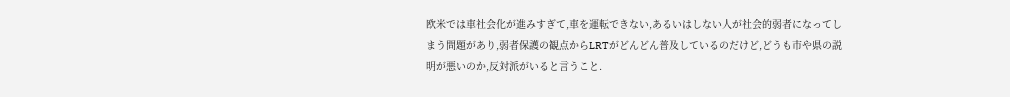欧米では車社会化が進みすぎて,車を運転できない,あるいはしない人が社会的弱者になってしまう問題があり,弱者保護の観点からLRTがどんどん普及しているのだけど,どうも市や県の説明が悪いのか,反対派がいると言うこと.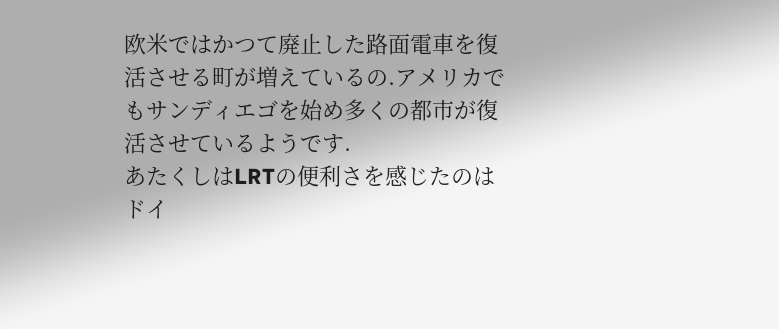欧米ではかつて廃止した路面電車を復活させる町が増えているの.アメリカでもサンディエゴを始め多くの都市が復活させているようです.
あたくしはLRTの便利さを感じたのはドイ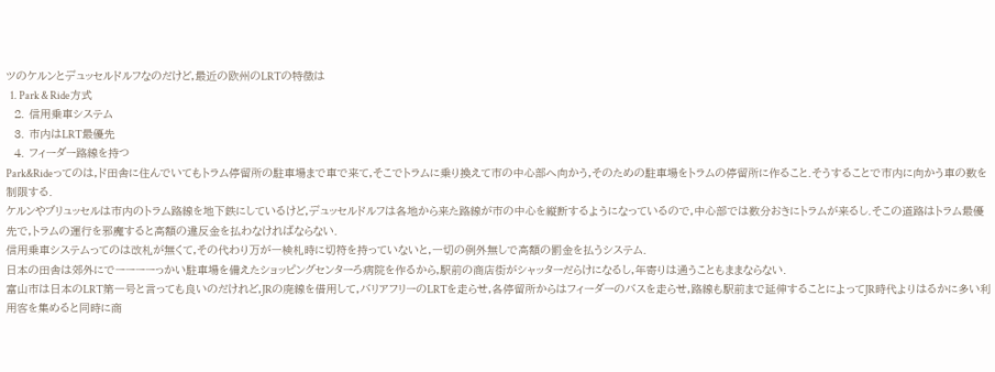ツのケルンとデュッセルドルフなのだけど,最近の欧州のLRTの特徴は
  1. Park & Ride方式
  2. 信用乗車システム
  3. 市内はLRT最優先
  4. フィーダー路線を持つ
Park&Rideってのは,ド田舎に住んでいてもトラム停留所の駐車場まで車で来て,そこでトラムに乗り換えて市の中心部へ向かう,そのための駐車場をトラムの停留所に作ること.そうすることで市内に向かう車の数を制限する.
ケルンやブリュッセルは市内のトラム路線を地下鉄にしているけど,デュッセルドルフは各地から来た路線が市の中心を縦断するようになっているので,中心部では数分おきにトラムが来るし.そこの道路はトラム最優先で,トラムの運行を邪魔すると高額の違反金を払わなければならない.
信用乗車システムってのは改札が無くて,その代わり万が一検札時に切符を持っていないと,一切の例外無しで高額の罰金を払うシステム.
日本の田舎は郊外にでーーーーっかい駐車場を備えたショッピングセンターろ病院を作るから,駅前の商店街がシャッターだらけになるし,年寄りは通うこともままならない.
富山市は日本のLRT第一号と言っても良いのだけれど,JRの廃線を借用して,バリアフリーのLRTを走らせ,各停留所からはフィーダーのバスを走らせ,路線も駅前まで延伸することによってJR時代よりはるかに多い利用客を集めると同時に商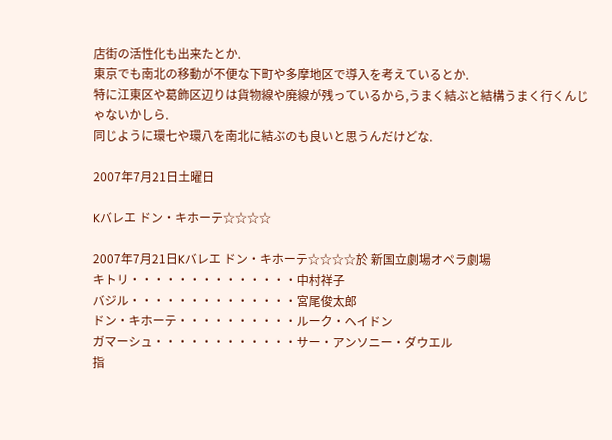店街の活性化も出来たとか.
東京でも南北の移動が不便な下町や多摩地区で導入を考えているとか.
特に江東区や葛飾区辺りは貨物線や廃線が残っているから,うまく結ぶと結構うまく行くんじゃないかしら.
同じように環七や環八を南北に結ぶのも良いと思うんだけどな.

2007年7月21日土曜日

Kバレエ ドン・キホーテ☆☆☆☆

2007年7月21日Kバレエ ドン・キホーテ☆☆☆☆於 新国立劇場オペラ劇場
キトリ・・・・・・・・・・・・・・中村祥子
バジル・・・・・・・・・・・・・・宮尾俊太郎
ドン・キホーテ・・・・・・・・・・ルーク・ヘイドン
ガマーシュ・・・・・・・・・・・・サー・アンソニー・ダウエル
指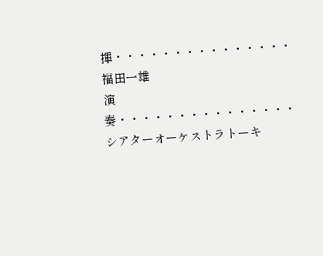揮・・・・・・・・・・・・・・・福田一雄
演奏・・・・・・・・・・・・・・・シアターオーケストラトーキ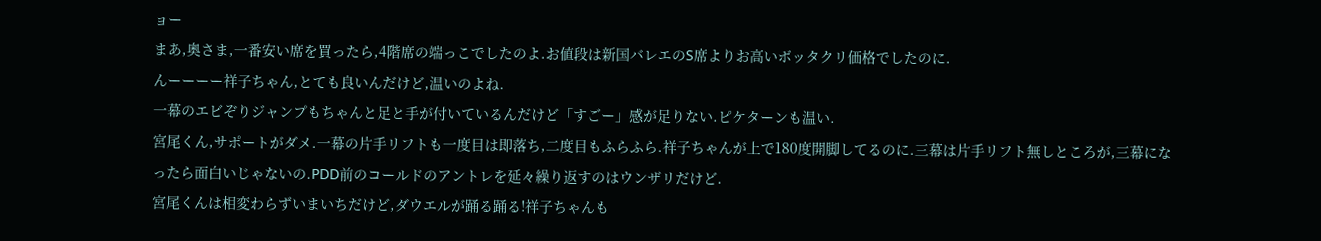ョー
まあ,奥さま,一番安い席を買ったら,4階席の端っこでしたのよ.お値段は新国バレエのS席よりお高いボッタクリ価格でしたのに.
んーーーー祥子ちゃん,とても良いんだけど,温いのよね.
一幕のエビぞりジャンプもちゃんと足と手が付いているんだけど「すごー」感が足りない.ピケターンも温い.
宮尾くん,サポートがダメ.一幕の片手リフトも一度目は即落ち,二度目もふらふら.祥子ちゃんが上で180度開脚してるのに.三幕は片手リフト無しところが,三幕になったら面白いじゃないの.PDD前のコールドのアントレを延々繰り返すのはウンザリだけど.
宮尾くんは相変わらずいまいちだけど,ダウエルが踊る踊る!祥子ちゃんも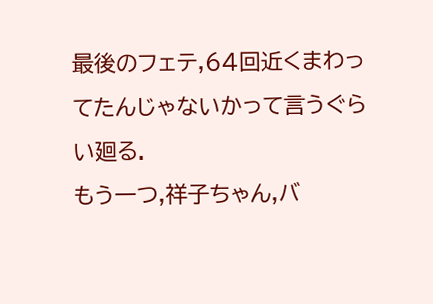最後のフェテ,64回近くまわってたんじゃないかって言うぐらい廻る.
もう一つ,祥子ちゃん,バ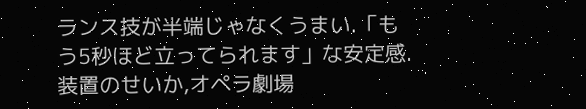ランス技が半端じゃなくうまい.「もう5秒ほど立ってられます」な安定感.
装置のせいか,オペラ劇場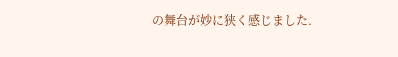の舞台が妙に狭く感じました.